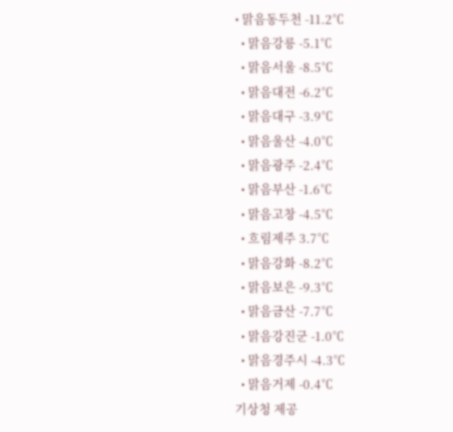• 맑음동두천 -11.2℃
  • 맑음강릉 -5.1℃
  • 맑음서울 -8.5℃
  • 맑음대전 -6.2℃
  • 맑음대구 -3.9℃
  • 맑음울산 -4.0℃
  • 맑음광주 -2.4℃
  • 맑음부산 -1.6℃
  • 맑음고창 -4.5℃
  • 흐림제주 3.7℃
  • 맑음강화 -8.2℃
  • 맑음보은 -9.3℃
  • 맑음금산 -7.7℃
  • 맑음강진군 -1.0℃
  • 맑음경주시 -4.3℃
  • 맑음거제 -0.4℃
기상청 제공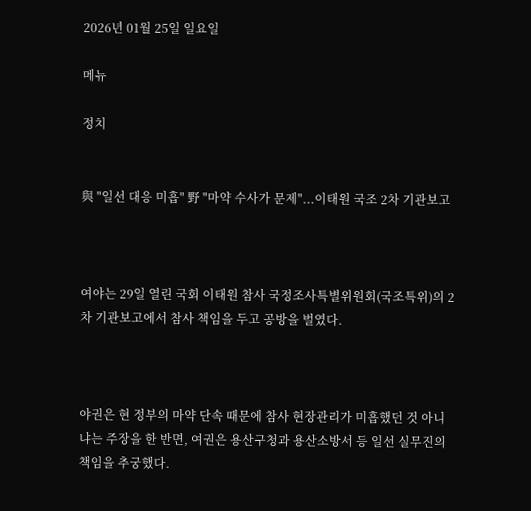2026년 01월 25일 일요일

메뉴

정치


與 "일선 대응 미흡" 野 "마약 수사가 문제"...이태원 국조 2차 기관보고



여야는 29일 열린 국회 이태원 참사 국정조사특별위원회(국조특위)의 2차 기관보고에서 참사 책임을 두고 공방을 벌였다.



야권은 현 정부의 마약 단속 때문에 참사 현장관리가 미흡했던 것 아니냐는 주장을 한 반면, 여권은 용산구청과 용산소방서 등 일선 실무진의 책임을 추궁했다.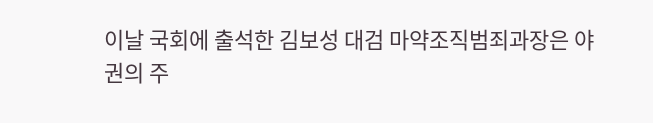이날 국회에 출석한 김보성 대검 마약조직범죄과장은 야권의 주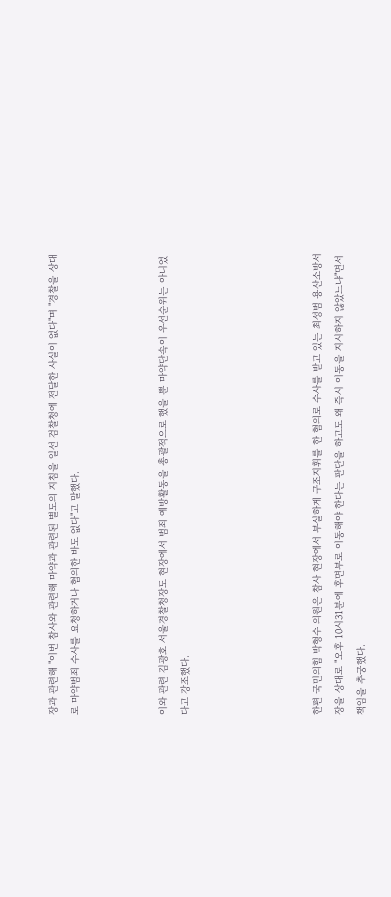장과 관련해 "이번 참사와 관련해 마약과 관련된 별도의 지침을 일선 검찰청에 전달한 사실이 없다"며 "경찰을 상대로 마약범죄 수사를 요청하거나 협의한 바도 없다"고 말했다.



이와 관련 김광호 서울경찰청장도 현장에서 범죄 예방활동을 총괄적으로 했을 뿐 마약단속이 우선순위는 아니었다고 강조했다.





한편 국민의힘 박형수 의원은 참사 현장에서 부실하게 구조지휘를 한 혐의로 수사를 받고 있는 최성범 용산소방서장을 상대로 "오후 10시31분에 후면부로 이동해야 한다는 판단을 하고도 왜 즉시 이동을 지시하지 않았느냐"면서 책임을 추궁했다.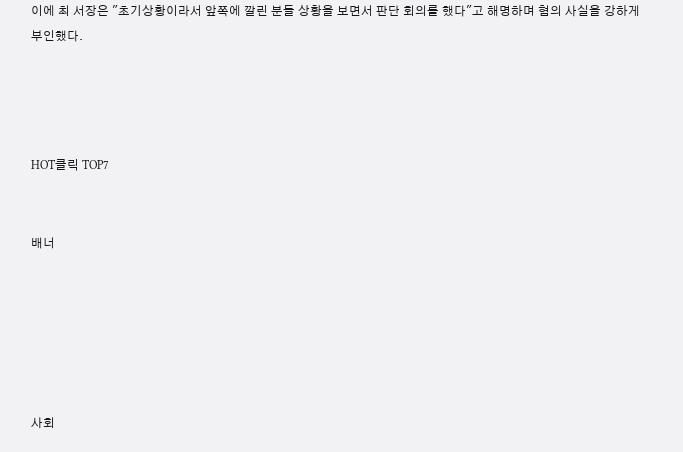이에 최 서장은 "초기상황이라서 앞쪽에 깔린 분들 상황을 보면서 판단 회의를 했다"고 해명하며 혐의 사실을 강하게 부인했다.




HOT클릭 TOP7


배너






사회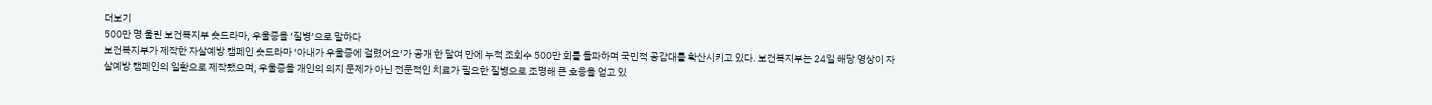더보기
500만 명 울린 보건복지부 숏드라마, 우울증을 ‘질병’으로 말하다
보건복지부가 제작한 자살예방 캠페인 숏드라마 ‘아내가 우울증에 걸렸어요’가 공개 한 달여 만에 누적 조회수 500만 회를 돌파하며 국민적 공감대를 확산시키고 있다. 보건복지부는 24일 해당 영상이 자살예방 캠페인의 일환으로 제작됐으며, 우울증을 개인의 의지 문제가 아닌 전문적인 치료가 필요한 질병으로 조명해 큰 호응을 얻고 있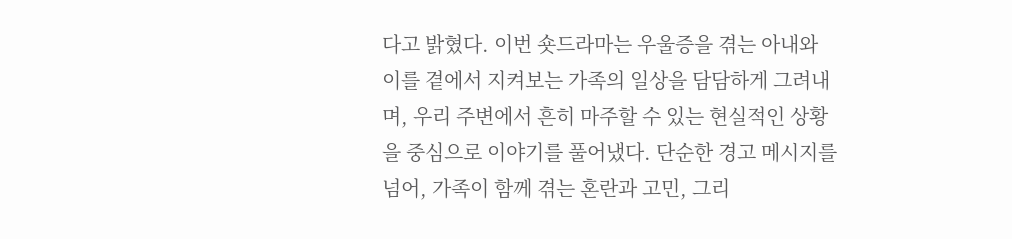다고 밝혔다. 이번 숏드라마는 우울증을 겪는 아내와 이를 곁에서 지켜보는 가족의 일상을 담담하게 그려내며, 우리 주변에서 흔히 마주할 수 있는 현실적인 상황을 중심으로 이야기를 풀어냈다. 단순한 경고 메시지를 넘어, 가족이 함께 겪는 혼란과 고민, 그리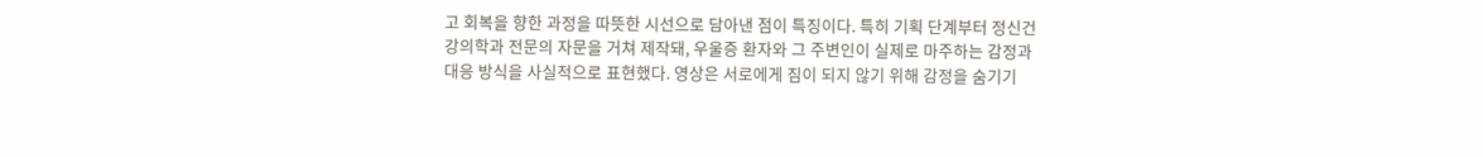고 회복을 향한 과정을 따뜻한 시선으로 담아낸 점이 특징이다. 특히 기획 단계부터 정신건강의학과 전문의 자문을 거쳐 제작돼, 우울증 환자와 그 주변인이 실제로 마주하는 감정과 대응 방식을 사실적으로 표현했다. 영상은 서로에게 짐이 되지 않기 위해 감정을 숨기기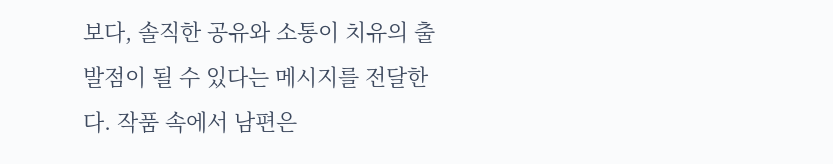보다, 솔직한 공유와 소통이 치유의 출발점이 될 수 있다는 메시지를 전달한다. 작품 속에서 남편은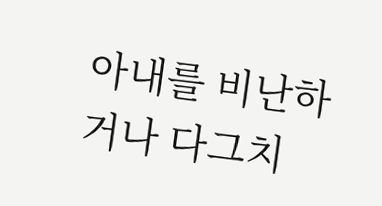아내를 비난하거나 다그치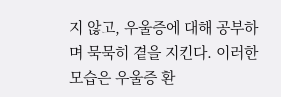지 않고, 우울증에 대해 공부하며 묵묵히 곁을 지킨다. 이러한 모습은 우울증 환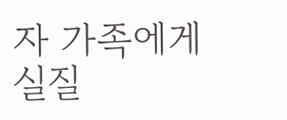자 가족에게 실질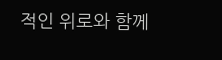적인 위로와 함께